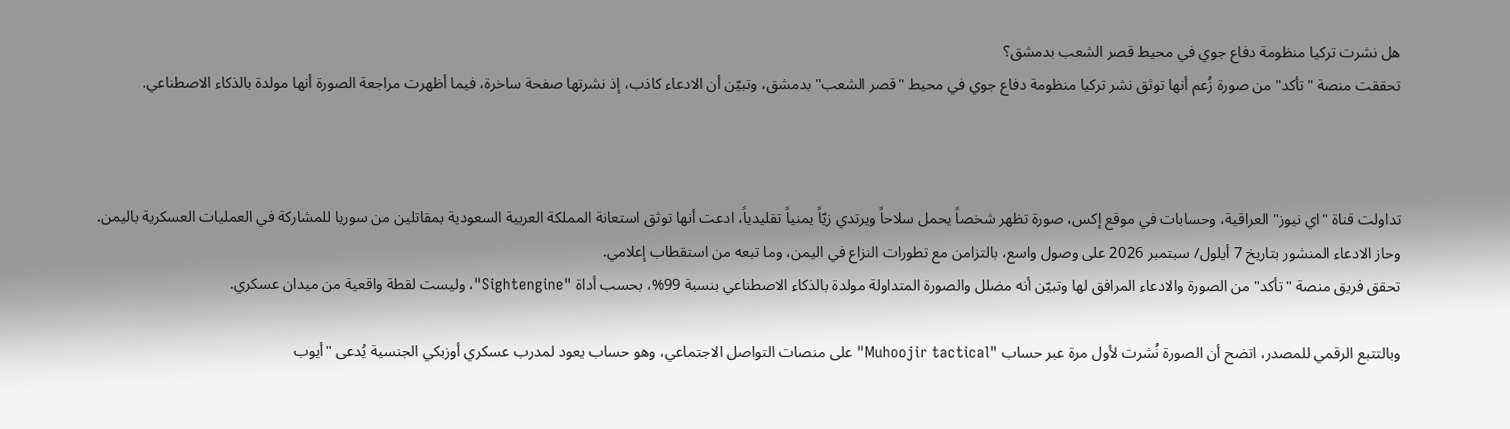هل نشرت تركيا منظومة دفاع جوي في محيط قصر الشعب بدمشق؟
تحققت منصة "تأكد" من صورة زُعم أنها توثق نشر تركيا منظومة دفاع جوي في محيط "قصر الشعب" بدمشق، وتبيّن أن الادعاء كاذب، إذ نشرتها صفحة ساخرة، فيما أظهرت مراجعة الصورة أنها مولدة بالذكاء الاصطناعي.



تداولت قناة "اي نيوز" العراقية، وحسابات في موقع إكس، صورة تظهر شخصاً يحمل سلاحاً ويرتدي زيّاً يمنياً تقليدياً، ادعت أنها توثق استعانة المملكة العربية السعودية بمقاتلين من سوريا للمشاركة في العمليات العسكرية باليمن.
وحاز الادعاء المنشور بتاريخ 7 أيلول/ سبتمبر 2026 على وصول واسع، بالتزامن مع تطورات النزاع في اليمن، وما تبعه من استقطاب إعلامي.
تحقق فريق منصة "تأكد" من الصورة والادعاء المرافق لها وتبيّن أنه مضلل والصورة المتداولة مولدة بالذكاء الاصطناعي بنسبة 99%، بحسب أداة "Sightengine"، وليست لقطة واقعية من ميدان عسكري.

وبالتتبع الرقمي للمصدر، اتضح أن الصورة نُشرت لأول مرة عبر حساب "Muhoojir tactical" على منصات التواصل الاجتماعي، وهو حساب يعود لمدرب عسكري أوزبكي الجنسية يُدعى "أيوب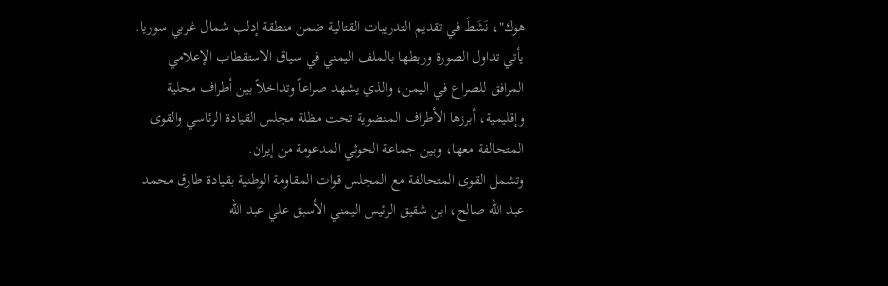هوك"، نَشَطَ في تقديم التدريبات القتالية ضمن منطقة إدلب شمال غربي سوريا.
يأتي تداول الصورة وربطها بالملف اليمني في سياق الاستقطاب الإعلامي المرافق للصراع في اليمن، والذي يشهد صراعاً وتداخلاً بين أطراف محلية وإقليمية، أبرزها الأطراف المنضوية تحت مظلة مجلس القيادة الرئاسي والقوى المتحالفة معها، وبين جماعة الحوثي المدعومة من إيران.
وتشمل القوى المتحالفة مع المجلس قوات المقاومة الوطنية بقيادة طارق محمد عبد الله صالح، ابن شقيق الرئيس اليمني الأسبق علي عبد الله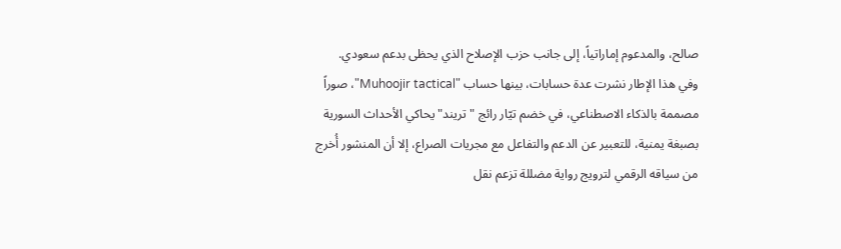صالح، والمدعوم إماراتياً، إلى جانب حزب الإصلاح الذي يحظى بدعم سعودي.
وفي هذا الإطار نشرت عدة حسابات، بينها حساب "Muhoojir tactical"، صوراً مصممة بالذكاء الاصطناعي، في خضم تيّار رائج "تريند" يحاكي الأحداث السورية بصبغة يمنية، للتعبير عن الدعم والتفاعل مع مجريات الصراع، إلا أن المنشور أُخرج من سياقه الرقمي لترويج رواية مضللة تزعم نقل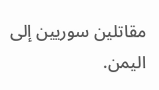مقاتلين سوريين إلى اليمن.